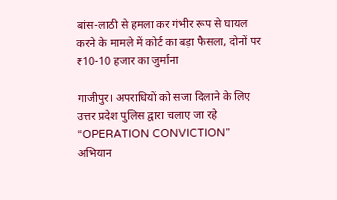बांस-लाठी से हमला कर गंभीर रूप से घायल करने के मामले में कोर्ट का बड़ा फैसला, दोनों पर ₹10-10 हजार का जुर्माना

गाजीपुर। अपराधियों को सजा दिलाने के लिए उत्तर प्रदेश पुलिस द्वारा चलाए जा रहे “OPERATION CONVICTION” अभियान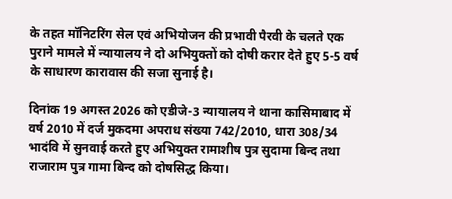के तहत मॉनिटरिंग सेल एवं अभियोजन की प्रभावी पैरवी के चलते एक पुराने मामले में न्यायालय ने दो अभियुक्तों को दोषी करार देते हुए 5-5 वर्ष के साधारण कारावास की सजा सुनाई है।

दिनांक 19 अगस्त 2026 को एडीजे-3 न्यायालय ने थाना कासिमाबाद में वर्ष 2010 में दर्ज मुकदमा अपराध संख्या 742/2010, धारा 308/34 भादंवि में सुनवाई करते हुए अभियुक्त रामाशीष पुत्र सुदामा बिन्द तथा राजाराम पुत्र गामा बिन्द को दोषसिद्ध किया।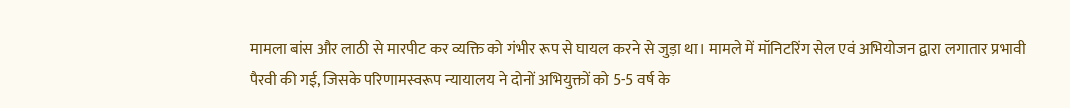मामला बांस और लाठी से मारपीट कर व्यक्ति को गंभीर रूप से घायल करने से जुड़ा था। मामले में मॉनिटरिंग सेल एवं अभियोजन द्वारा लगातार प्रभावी पैरवी की गई, जिसके परिणामस्वरूप न्यायालय ने दोनों अभियुक्तों को 5-5 वर्ष के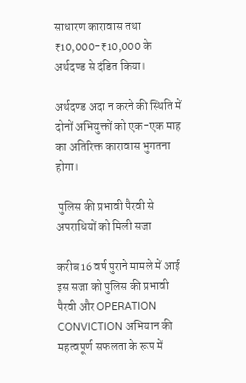साधारण कारावास तथा ₹10,000-₹10,000 के अर्थदण्ड से दंडित किया।

अर्थदण्ड अदा न करने की स्थिति में दोनों अभियुक्तों को एक-एक माह का अतिरिक्त कारावास भुगतना होगा।

 पुलिस की प्रभावी पैरवी से अपराधियों को मिली सजा

करीब 16 वर्ष पुराने मामले में आई इस सजा को पुलिस की प्रभावी पैरवी और OPERATION CONVICTION अभियान की महत्वपूर्ण सफलता के रूप में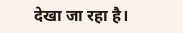देखा जा रहा है।